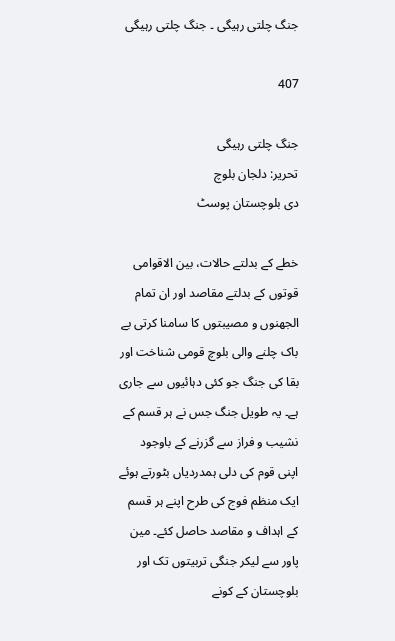جنگ چلتی رہیگی ۔ جنگ چلتی رہیگی

407

جنگ چلتی رہیگی
تحریر: دلجان بلوچ
دی بلوچستان پوسٹ

خطے کے بدلتے حالات، بین الاقوامی قوتوں کے بدلتے مقاصد اور ان تمام الجھنوں و مصیبتوں کا سامنا کرتی بے باک چلنے والی بلوچ قومی شناخت اور بقا کی جنگ جو کئی دہائیوں سے جاری ہے۔ یہ طویل جنگ جس نے ہر قسم کے نشیب و فراز سے گزرنے کے باوجود اپنی قوم کی دلی ہمدردیاں بٹورتے ہوئے ایک منظم فوج کی طرح اپنے ہر قسم کے اہداف و مقاصد حاصل کئے۔ مین پاور سے لیکر جنگی تربیتوں تک اور بلوچستان کے کونے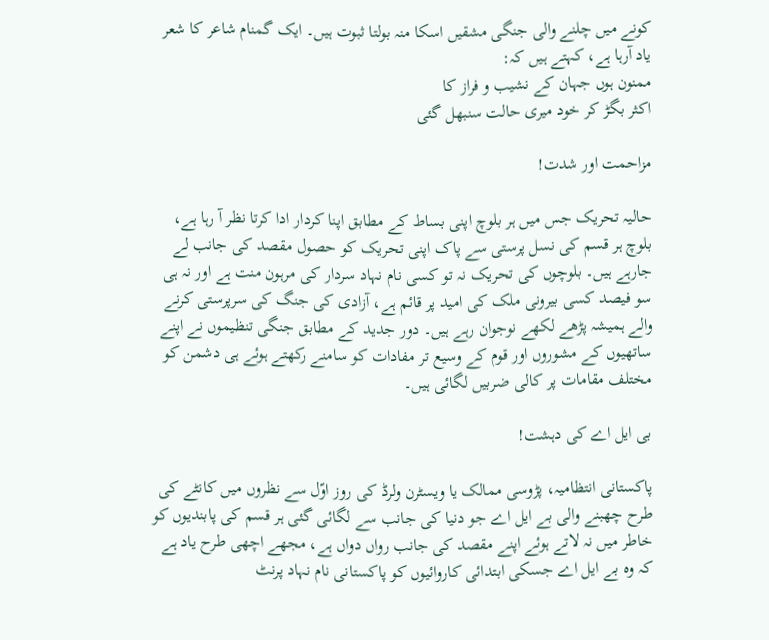کونے میں چلنے والی جنگی مشقیں اسکا منہ بولتا ثبوت ہیں۔ ایک گمنام شاعر کا شعر یاد آرہا ہے، کہتے ہیں کہ:
ممنون ہوں جہان کے نشیب و فراز کا
اکثر بگڑ کر خود میری حالت سنبھل گئی

مزاحمت اور شدت!

حالیہ تحریک جس میں ہر بلوچ اپنی بساط کے مطابق اپنا کردار ادا کرتا نظر آ رہا ہے، بلوچ ہر قسم کی نسل پرستی سے پاک اپنی تحریک کو حصول مقصد کی جانب لے جارہے ہیں۔ بلوچوں کی تحریک نہ تو کسی نام نہاد سردار کی مرہون منت ہے اور نہ ہی سو فیصد کسی بیرونی ملک کی امید پر قائم ہے، آزادی کی جنگ کی سرپرستی کرنے والے ہمیشہ پڑھے لکھے نوجوان رہے ہیں۔ دور جدید کے مطابق جنگی تنظیموں نے اپنے ساتھیوں کے مشوروں اور قوم کے وسیع تر مفادات کو سامنے رکھتے ہوئے ہی دشمن کو مختلف مقامات پر کالی ضربیں لگائی ہیں۔

بی ایل اے کی دہشت!

پاکستانی انتظامیہ، پڑوسی ممالک یا ویسٹرن ولرڈ کی روز اوّل سے نظروں میں کانٹے کی طرح چھبنے والی بے ایل اے جو دنیا کی جانب سے لگائی گئی ہر قسم کی پابندیوں کو خاطر میں نہ لاتے ہوئے اپنے مقصد کی جانب رواں دواں ہے، مجھے اچھی طرح یاد ہے کہ وہ بے ایل اے جسکی ابتدائی کاروائیوں کو پاکستانی نام نہاد پرنٹ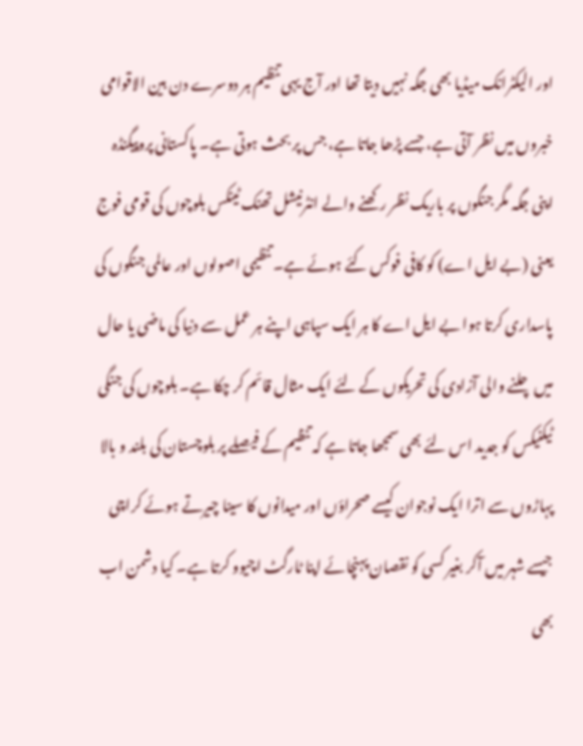اور الیکٹرانک میڈیا بھی جگہ نہیں دیتا تھا اور آج یہی تنظیم ہر دوسرے دن بین الاقوامی خبروں میں نظر آتی ہے، جسے پڑھا جاتا ہے، جس پر بحث ہوتی ہے۔ پاکستانی پروپیگنڈہ اپنی جگہ مگر جنگوں پر باریک نظر رکھنے والے انٹرنیشل تھنک ٹینکس بلوچوں کی قومی فوج یعنی (بے ایل اے) کو کافی فوکس کئے ہوئے ہے۔ تنظیمی اصولوں اور عالمی جنگوں کی پاسداری کرتا ہوا بے ایل اے کا ہر ایک سپاہی اپنے ہر عمل سے دنیا کی ماضی یا حال میں چلنے والی آزادی کی تحریکوں کے لئے ایک مثال قائم کر چکا ہے۔ بلوچوں کی جنگی ٹیکنیکس کو جدید اس لئے بھی سمجھا جاتا ہے کہ تنظیم کے فیصلے پر بلوچستان کی بلند و بالا پہاڑوں سے اترا ایک نوجوان کیسے صحراؤں اور میدانوں کا سینا چیرتے ہوئے کراچی جیسے شہر میں آکر بغیر کسی کو نقصان پہنچائے اپنا ٹارگٹ اچیوو کرتا ہے۔ کیا دشمن اب بھی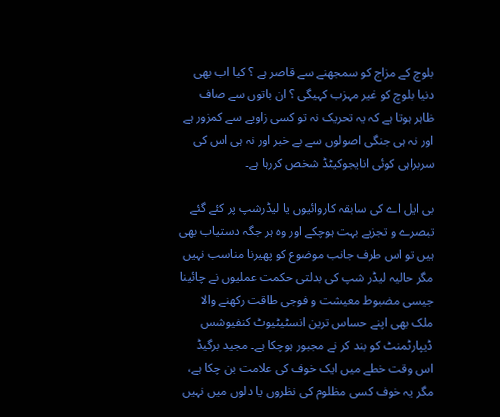بلوچ کے مزاج کو سمجھنے سے قاصر ہے ؟ کیا اب بھی دنیا بلوچ کو غیر مہزب کہیگی ؟ ان باتوں سے صاف ظاہر ہوتا ہے کہ یہ تحریک نہ تو کسی زاویے سے کمزور ہے اور نہ ہی جنگی اصولوں سے بے خبر اور نہ ہی اس کی سربراہی کوئی انایجوکیٹڈ شخص کررہا ہے۔

بی ایل اے کی سابقہ کاروائیوں یا لیڈرشپ پر کئے گئے تبصرے و تجزیے بہت ہوچکے اور وہ ہر جگہ دستیاب بھی ہیں تو اس طرف جانب موضوع کو پھیرنا مناسب نہیں مگر حالیہ لیڈر شپ کی بدلتی حکمت عملیوں نے چائینا جیسی مضبوط معیشت و فوجی طاقت رکھنے والا ملک بھی اپنے حساس ترین انسٹیٹیوٹ کنفیوشس ڈیپارٹمنٹ کو بند کر نے مجبور ہوچکا ہے۔ مجید برگیڈ اس وقت خطے میں ایک خوف کی علامت بن چکا ہے، مگر یہ خوف کسی مظلوم کی نظروں یا دلوں میں نہیں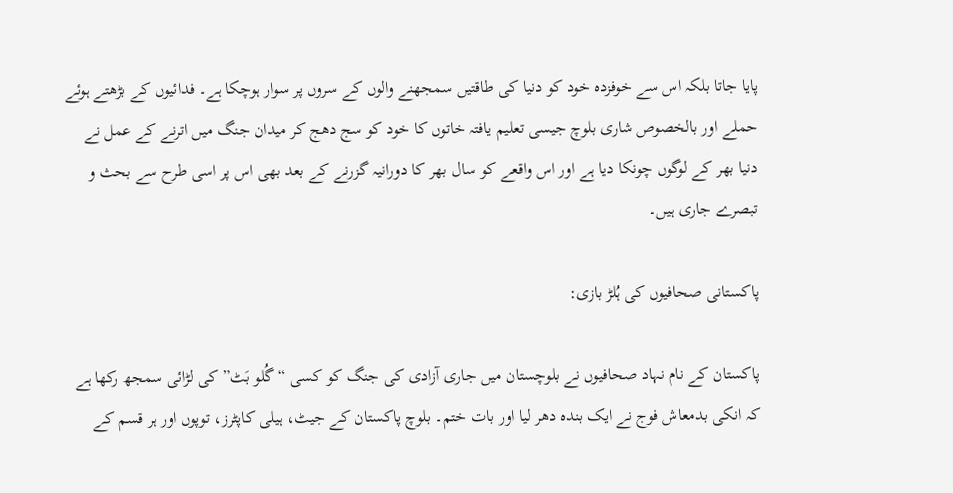پایا جاتا بلکہ اس سے خوفزدہ خود کو دنیا کی طاقتیں سمجھنے والوں کے سروں پر سوار ہوچکا ہے۔ فدائیوں کے بڑھتے ہوئے حملے اور بالخصوص شاری بلوچ جیسی تعلیم یافتہ خاتوں کا خود کو سج دھج کر میدان جنگ میں اترنے کے عمل نے دنیا بھر کے لوگوں چونکا دیا ہے اور اس واقعے کو سال بھر کا دورانیہ گزرنے کے بعد بھی اس پر اسی طرح سے بحث و تبصرے جاری ہیں۔

پاکستانی صحافیوں کی ہُلڑ بازی:

پاکستان کے نام نہاد صحافیوں نے بلوچستان میں جاری آزادی کی جنگ کو کسی “گُلو بَٹ” کی لڑائی سمجھ رکھا ہے کہ انکی بدمعاش فوج نے ایک بندہ دھر لیا اور بات ختم۔ بلوچ پاکستان کے جیٹ، ہیلی کاپٹرز، توپوں اور ہر قسم کے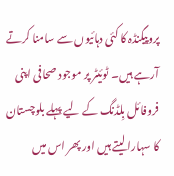پروپیگنڈہ کا کئی دہائیوں سے سامنا کرتے آرہے ہیں۔ ٹوئیٹر پر موجود صحافی اپنی فروفائل بِلڈنگ کے لیے پہلے بلوچستان کا سہارا لیتے ہیں اور پھر اس میں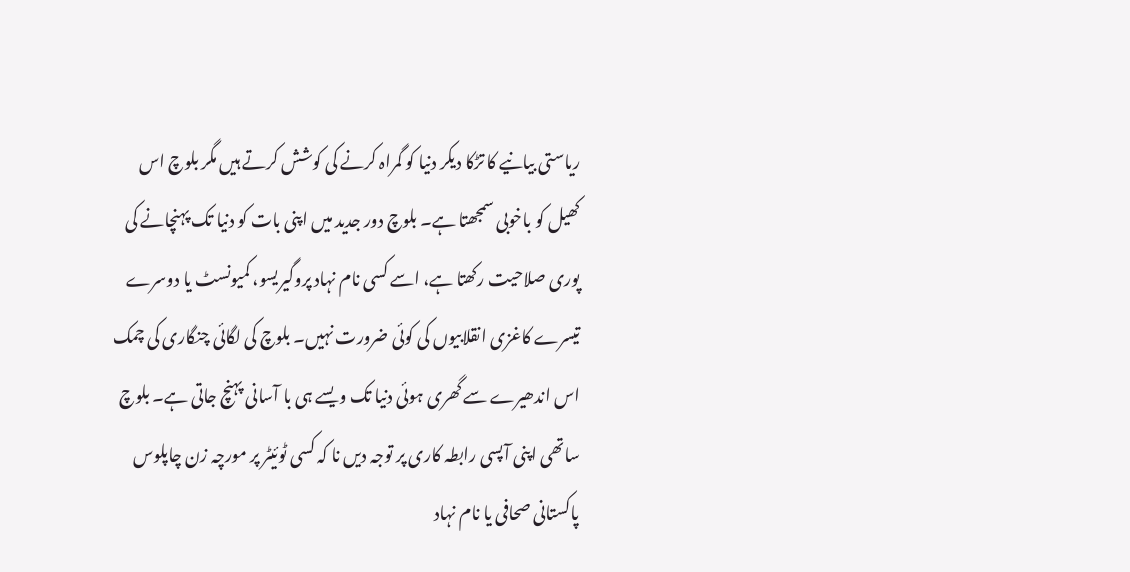ریاستی بیانیے کا تڑکا دیکر دنیا کو گمراہ کرنے کی کوشش کرتے ہیں مگر بلوچ اس کھیل کو باخوبی سمجھتا ہے۔ بلوچ دور جدید میں اپنی بات کو دنیا تک پہنچانے کی پوری صلاحیت رکھتا ہے، اسے کسی نام نہاد پروگیریسو، کمیونسٹ یا دوسرے تیسرے کاغزی انقلابیوں کی کوئی ضرورت نہیں۔ بلوچ کی لگائی چنگاری کی چمک اس اندھیرے سے گھری ہوئی دنیا تک ویسے ہی با آسانی پہنچ جاتی ہے۔ بلوچ ساتھی اپنی آپسی رابطہ کاری پر توجہ دیں نا کہ کسی ٹوئیٹر پر مورچہ زن چاپلوس پاکستانی صحافی یا نام نہاد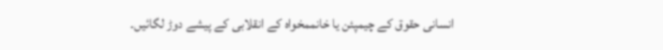انسانی حقوق کے چیمپئن یا خانممخواہ کے انقلابی کے پیشے دوڑ لگائیں۔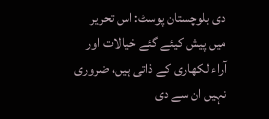دی بلوچستان پوسٹ: اس تحریر میں پیش کیئے گئے خیالات اور آراء لکھاری کے ذاتی ہیں، ضروری نہیں ان سے دی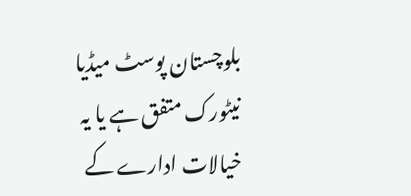بلوچستان پوسٹ میڈیا نیٹورک متفق ہے یا یہ خیالات ادارے کے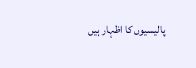پالیسیوں کا اظہار ہیں